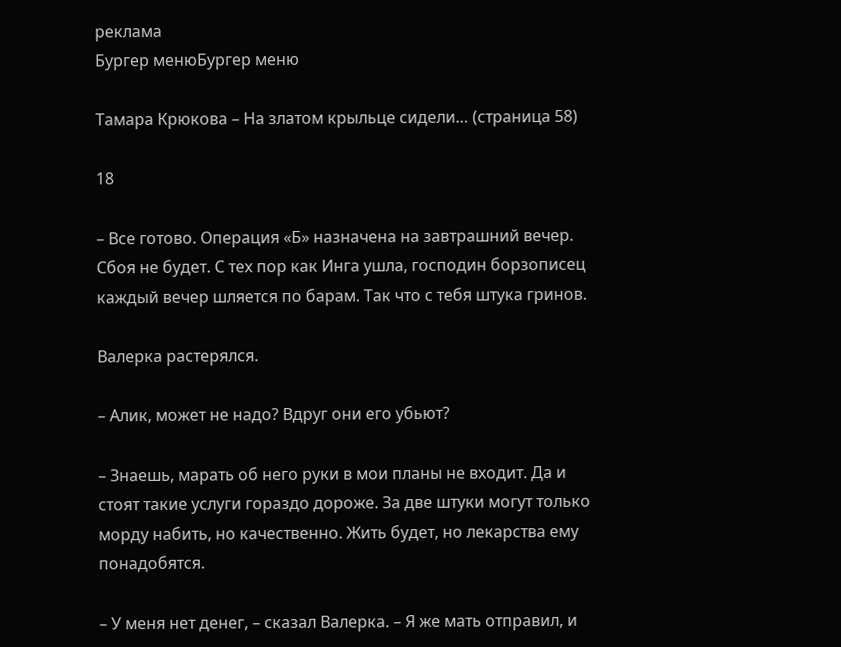реклама
Бургер менюБургер меню

Тамара Крюкова – На златом крыльце сидели… (страница 58)

18

– Все готово. Операция «Б» назначена на завтрашний вечер. Сбоя не будет. С тех пор как Инга ушла, господин борзописец каждый вечер шляется по барам. Так что с тебя штука гринов.

Валерка растерялся.

– Алик, может не надо? Вдруг они его убьют?

– Знаешь, марать об него руки в мои планы не входит. Да и стоят такие услуги гораздо дороже. За две штуки могут только морду набить, но качественно. Жить будет, но лекарства ему понадобятся.

– У меня нет денег, – сказал Валерка. – Я же мать отправил, и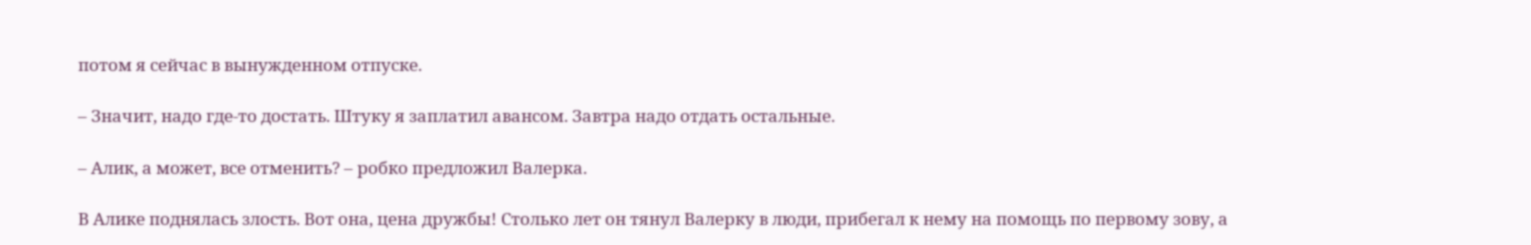потом я сейчас в вынужденном отпуске.

– Значит, надо где-то достать. Штуку я заплатил авансом. Завтра надо отдать остальные.

– Алик, а может, все отменить? – робко предложил Валерка.

В Алике поднялась злость. Вот она, цена дружбы! Столько лет он тянул Валерку в люди, прибегал к нему на помощь по первому зову, а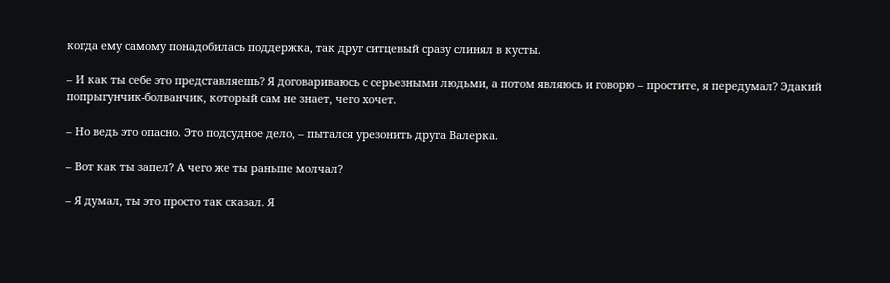когда ему самому понадобилась поддержка, так друг ситцевый сразу слинял в кусты.

– И как ты себе это представляешь? Я договариваюсь с серьезными людьми, а потом являюсь и говорю – простите, я передумал? Эдакий попрыгунчик-болванчик, который сам не знает, чего хочет.

– Но ведь это опасно. Это подсудное дело, – пытался урезонить друга Валерка.

– Вот как ты запел? А чего же ты раньше молчал?

– Я думал, ты это просто так сказал. Я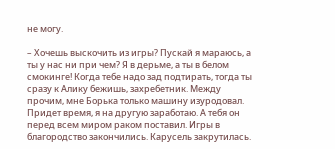не могу.

– Хочешь выскочить из игры? Пускай я мараюсь, а ты у нас ни при чем? Я в дерьме, а ты в белом смокинге! Когда тебе надо зад подтирать, тогда ты сразу к Алику бежишь, захребетник. Между прочим, мне Борька только машину изуродовал. Придет время, я на другую заработаю. А тебя он перед всем миром раком поставил. Игры в благородство закончились. Карусель закрутилась.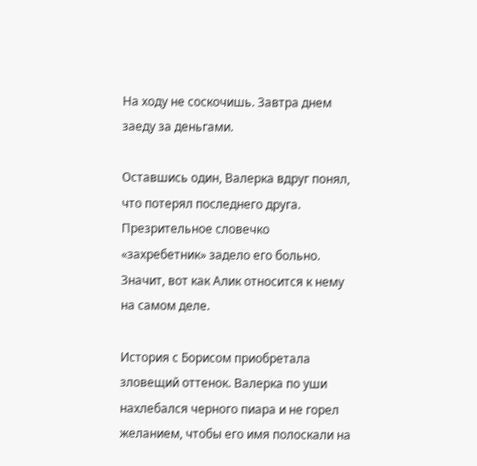На ходу не соскочишь. Завтра днем заеду за деньгами.

Оставшись один, Валерка вдруг понял, что потерял последнего друга. Презрительное словечко «захребетник» задело его больно. Значит, вот как Алик относится к нему на самом деле.

История с Борисом приобретала зловещий оттенок. Валерка по уши нахлебался черного пиара и не горел желанием, чтобы его имя полоскали на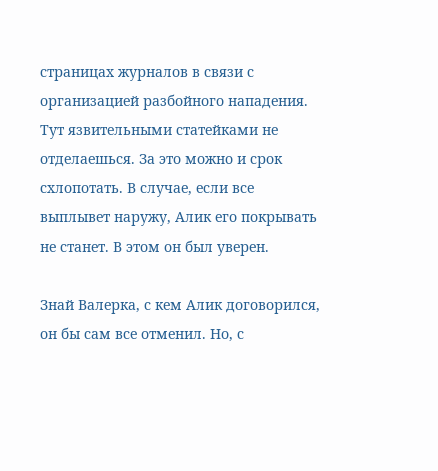страницах журналов в связи с организацией разбойного нападения. Тут язвительными статейками не отделаешься. За это можно и срок схлопотать. В случае, если все выплывет наружу, Алик его покрывать не станет. В этом он был уверен.

Знай Валерка, с кем Алик договорился, он бы сам все отменил. Но, с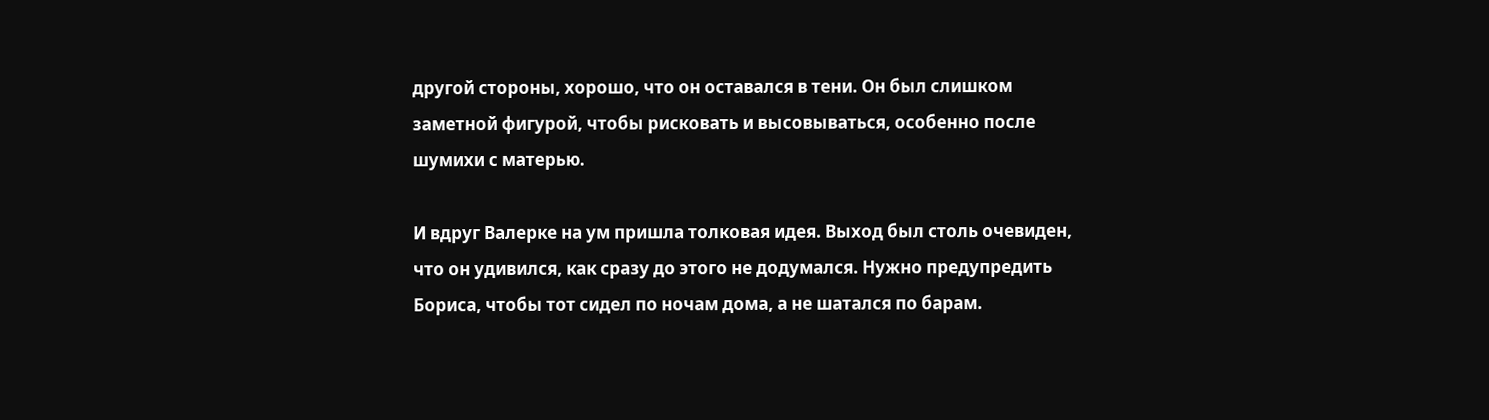другой стороны, хорошо, что он оставался в тени. Он был слишком заметной фигурой, чтобы рисковать и высовываться, особенно после шумихи с матерью.

И вдруг Валерке на ум пришла толковая идея. Выход был столь очевиден, что он удивился, как сразу до этого не додумался. Нужно предупредить Бориса, чтобы тот сидел по ночам дома, а не шатался по барам.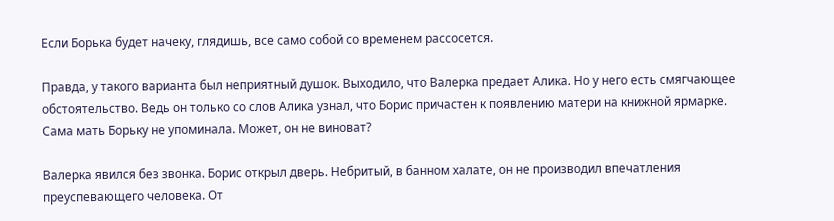Если Борька будет начеку, глядишь, все само собой со временем рассосется.

Правда, у такого варианта был неприятный душок. Выходило, что Валерка предает Алика. Но у него есть смягчающее обстоятельство. Ведь он только со слов Алика узнал, что Борис причастен к появлению матери на книжной ярмарке. Сама мать Борьку не упоминала. Может, он не виноват?

Валерка явился без звонка. Борис открыл дверь. Небритый, в банном халате, он не производил впечатления преуспевающего человека. От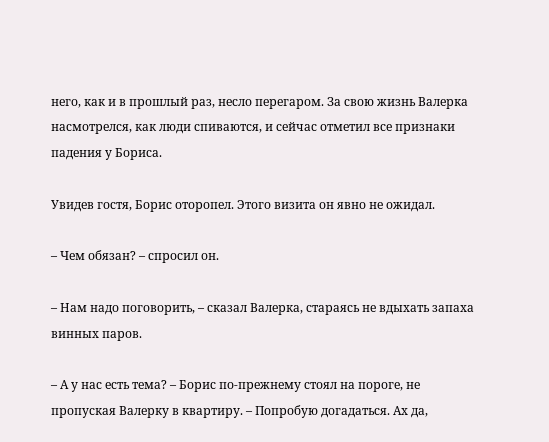него, как и в прошлый раз, несло перегаром. За свою жизнь Валерка насмотрелся, как люди спиваются, и сейчас отметил все признаки падения у Бориса.

Увидев гостя, Борис оторопел. Этого визита он явно не ожидал.

– Чем обязан? – спросил он.

– Нам надо поговорить, – сказал Валерка, стараясь не вдыхать запаха винных паров.

– А у нас есть тема? – Борис по-прежнему стоял на пороге, не пропуская Валерку в квартиру. – Попробую догадаться. Ах да,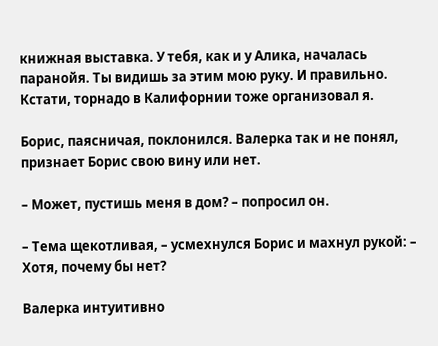книжная выставка. У тебя, как и у Алика, началась паранойя. Ты видишь за этим мою руку. И правильно. Кстати, торнадо в Калифорнии тоже организовал я.

Борис, паясничая, поклонился. Валерка так и не понял, признает Борис свою вину или нет.

– Может, пустишь меня в дом? – попросил он.

– Тема щекотливая, – усмехнулся Борис и махнул рукой: – Хотя, почему бы нет?

Валерка интуитивно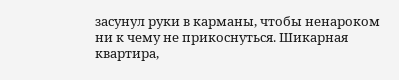засунул руки в карманы, чтобы ненароком ни к чему не прикоснуться. Шикарная квартира,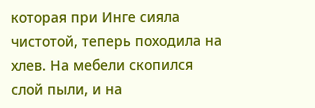которая при Инге сияла чистотой, теперь походила на хлев. На мебели скопился слой пыли, и на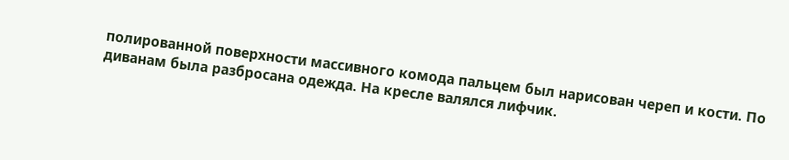полированной поверхности массивного комода пальцем был нарисован череп и кости. По диванам была разбросана одежда. На кресле валялся лифчик.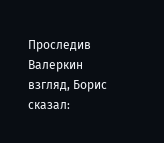Проследив Валеркин взгляд, Борис сказал: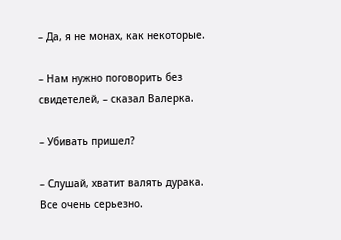– Да, я не монах, как некоторые.

– Нам нужно поговорить без свидетелей, – сказал Валерка.

– Убивать пришел?

– Слушай, хватит валять дурака. Все очень серьезно.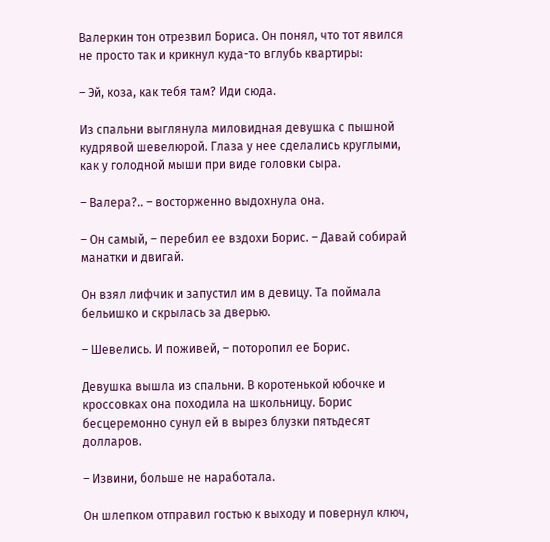Валеркин тон отрезвил Бориса. Он понял, что тот явился не просто так и крикнул куда-то вглубь квартиры:

– Эй, коза, как тебя там? Иди сюда.

Из спальни выглянула миловидная девушка с пышной кудрявой шевелюрой. Глаза у нее сделались круглыми, как у голодной мыши при виде головки сыра.

– Валера?.. – восторженно выдохнула она.

– Он самый, – перебил ее вздохи Борис. – Давай собирай манатки и двигай.

Он взял лифчик и запустил им в девицу. Та поймала бельишко и скрылась за дверью.

– Шевелись. И поживей, – поторопил ее Борис.

Девушка вышла из спальни. В коротенькой юбочке и кроссовках она походила на школьницу. Борис бесцеремонно сунул ей в вырез блузки пятьдесят долларов.

– Извини, больше не наработала.

Он шлепком отправил гостью к выходу и повернул ключ,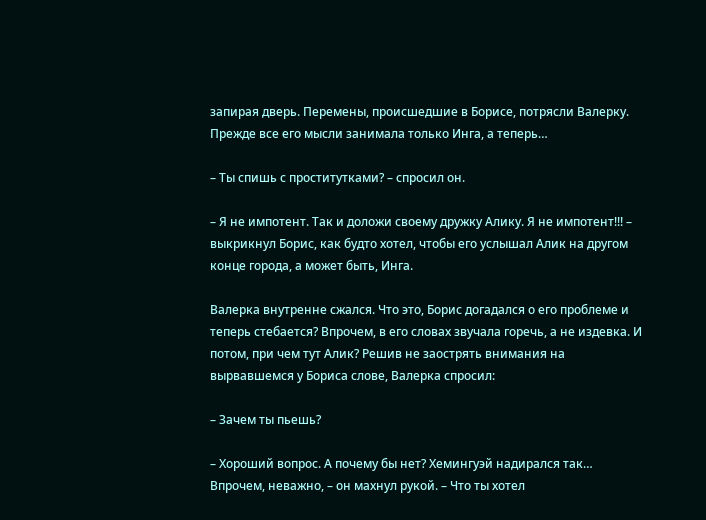запирая дверь. Перемены, происшедшие в Борисе, потрясли Валерку. Прежде все его мысли занимала только Инга, а теперь…

– Ты спишь с проститутками? – спросил он.

– Я не импотент. Так и доложи своему дружку Алику. Я не импотент!!! – выкрикнул Борис, как будто хотел, чтобы его услышал Алик на другом конце города, а может быть, Инга.

Валерка внутренне сжался. Что это, Борис догадался о его проблеме и теперь стебается? Впрочем, в его словах звучала горечь, а не издевка. И потом, при чем тут Алик? Решив не заострять внимания на вырвавшемся у Бориса слове, Валерка спросил:

– Зачем ты пьешь?

– Хороший вопрос. А почему бы нет? Хемингуэй надирался так… Впрочем, неважно, – он махнул рукой. – Что ты хотел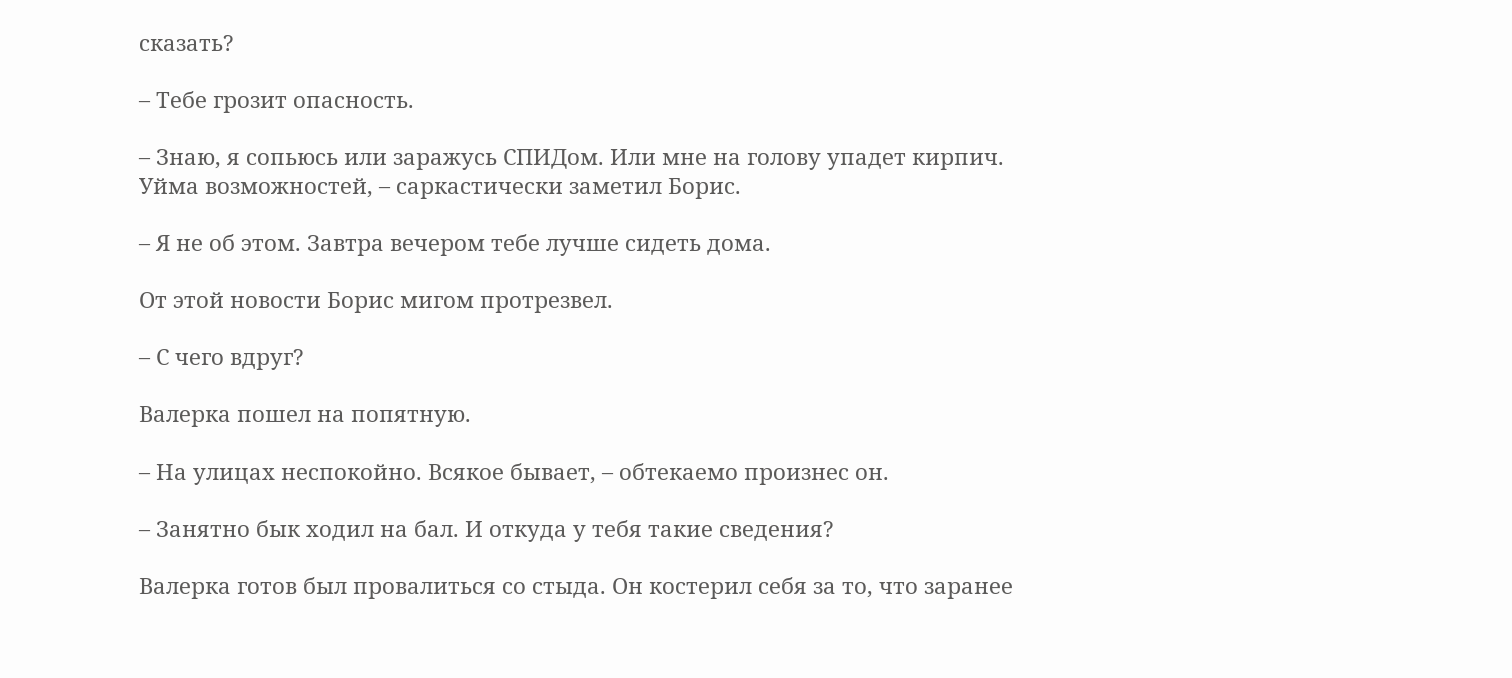сказать?

– Тебе грозит опасность.

– Знаю, я сопьюсь или заражусь СПИДом. Или мне на голову упадет кирпич. Уйма возможностей, – саркастически заметил Борис.

– Я не об этом. Завтра вечером тебе лучше сидеть дома.

От этой новости Борис мигом протрезвел.

– С чего вдруг?

Валерка пошел на попятную.

– На улицах неспокойно. Всякое бывает, – обтекаемо произнес он.

– Занятно бык ходил на бал. И откуда у тебя такие сведения?

Валерка готов был провалиться со стыда. Он костерил себя за то, что заранее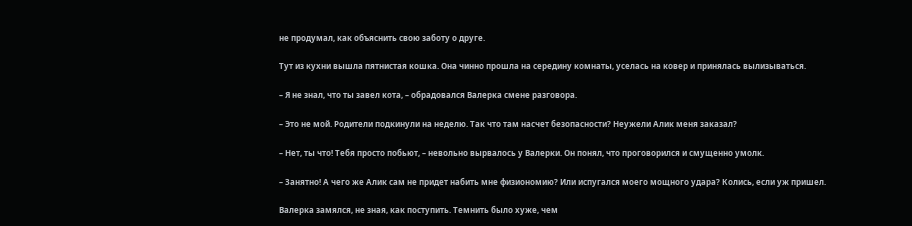не продумал, как объяснить свою заботу о друге.

Тут из кухни вышла пятнистая кошка. Она чинно прошла на середину комнаты, уселась на ковер и принялась вылизываться.

– Я не знал, что ты завел кота, – обрадовался Валерка смене разговора.

– Это не мой. Родители подкинули на неделю. Так что там насчет безопасности? Неужели Алик меня заказал?

– Нет, ты что! Тебя просто побьют, – невольно вырвалось у Валерки. Он понял, что проговорился и смущенно умолк.

– Занятно! А чего же Алик сам не придет набить мне физиономию? Или испугался моего мощного удара? Колись, если уж пришел.

Валерка замялся, не зная, как поступить. Темнить было хуже, чем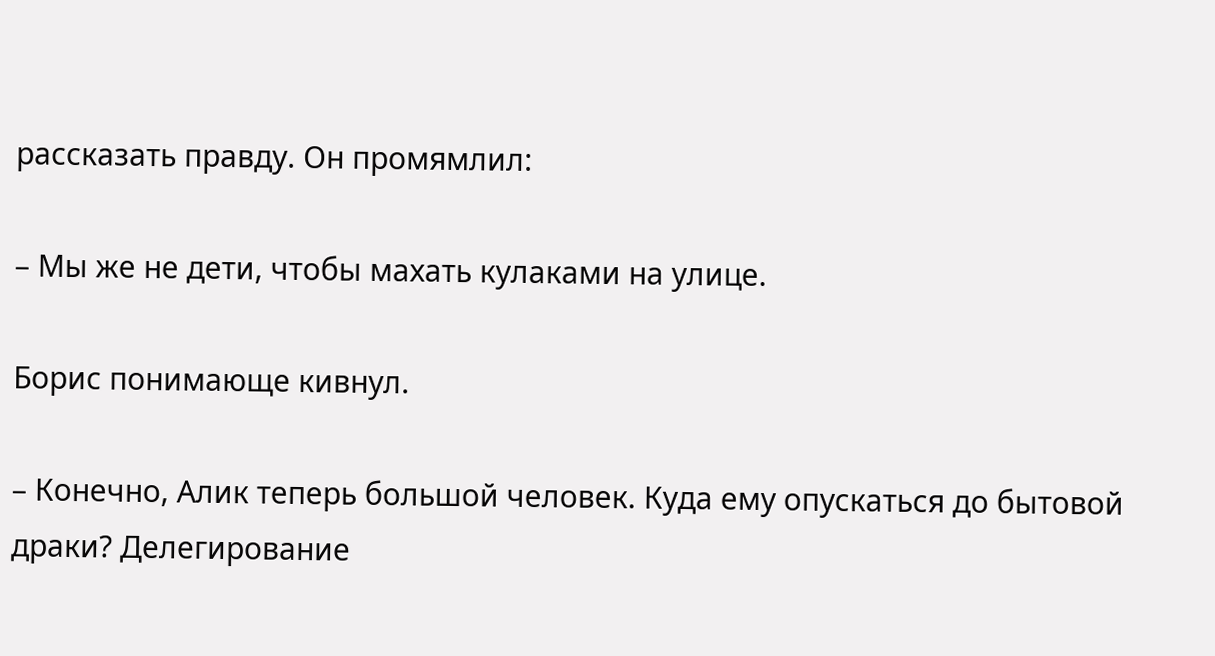рассказать правду. Он промямлил:

– Мы же не дети, чтобы махать кулаками на улице.

Борис понимающе кивнул.

– Конечно, Алик теперь большой человек. Куда ему опускаться до бытовой драки? Делегирование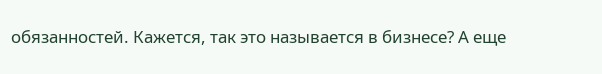обязанностей. Кажется, так это называется в бизнесе? А еще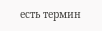есть термин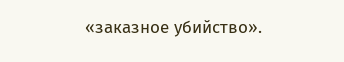«заказное убийство».